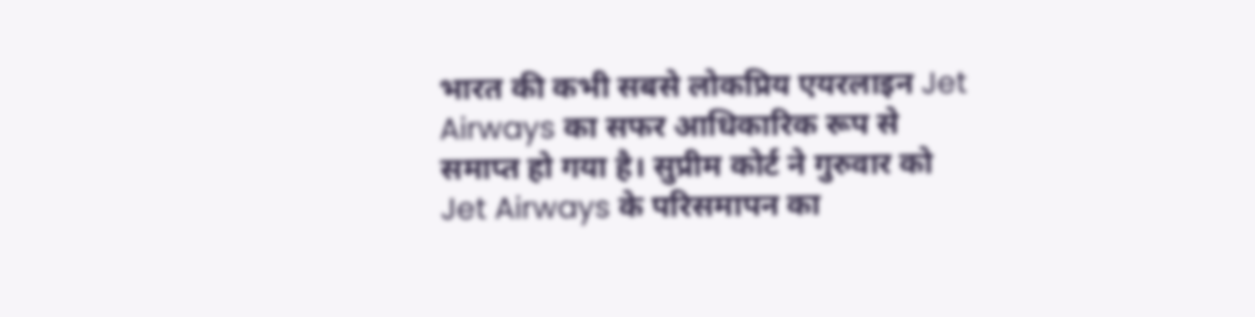भारत की कभी सबसे लोकप्रिय एयरलाइन Jet Airways का सफर आधिकारिक रूप से समाप्त हो गया है। सुप्रीम कोर्ट ने गुरुवार को Jet Airways के परिसमापन का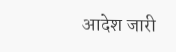आदेश जारी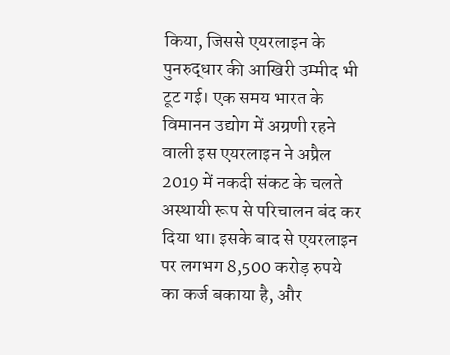किया, जिससे एयरलाइन के पुनरुद्धार की आखिरी उम्मीद भी टूट गई। एक समय भारत के विमानन उद्योग में अग्रणी रहने वाली इस एयरलाइन ने अप्रैल 2019 में नकदी संकट के चलते अस्थायी रूप से परिचालन बंद कर दिया था। इसके बाद से एयरलाइन पर लगभग 8,500 करोड़ रुपये का कर्ज बकाया है, और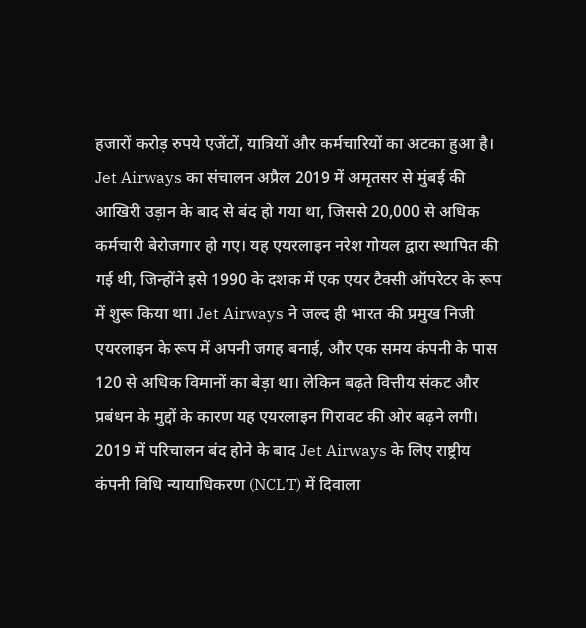हजारों करोड़ रुपये एजेंटों, यात्रियों और कर्मचारियों का अटका हुआ है।
Jet Airways का संचालन अप्रैल 2019 में अमृतसर से मुंबई की आखिरी उड़ान के बाद से बंद हो गया था, जिससे 20,000 से अधिक कर्मचारी बेरोजगार हो गए। यह एयरलाइन नरेश गोयल द्वारा स्थापित की गई थी, जिन्होंने इसे 1990 के दशक में एक एयर टैक्सी ऑपरेटर के रूप में शुरू किया था। Jet Airways ने जल्द ही भारत की प्रमुख निजी एयरलाइन के रूप में अपनी जगह बनाई, और एक समय कंपनी के पास 120 से अधिक विमानों का बेड़ा था। लेकिन बढ़ते वित्तीय संकट और प्रबंधन के मुद्दों के कारण यह एयरलाइन गिरावट की ओर बढ़ने लगी।
2019 में परिचालन बंद होने के बाद Jet Airways के लिए राष्ट्रीय कंपनी विधि न्यायाधिकरण (NCLT) में दिवाला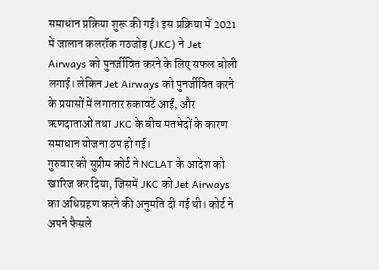समाधान प्रक्रिया शुरू की गई। इस प्रक्रिया में 2021 में जालान कलरॉक गठजोड़ (JKC) ने Jet Airways को पुनर्जीवित करने के लिए सफल बोली लगाई। लेकिन Jet Airways को पुनर्जीवित करने के प्रयासों में लगातार रुकावटें आईं, और ऋणदाताओं तथा JKC के बीच मतभेदों के कारण समाधान योजना ठप हो गई।
गुरुवार को सुप्रीम कोर्ट ने NCLAT के आदेश को खारिज कर दिया, जिसमें JKC को Jet Airways का अधिग्रहण करने की अनुमति दी गई थी। कोर्ट ने अपने फैसले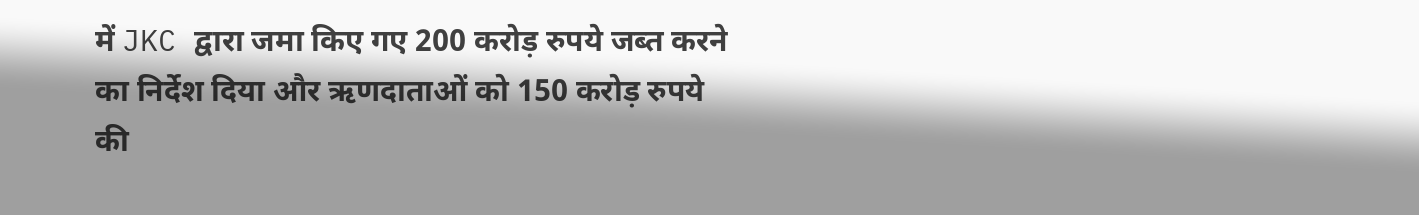में JKC द्वारा जमा किए गए 200 करोड़ रुपये जब्त करने का निर्देश दिया और ऋणदाताओं को 150 करोड़ रुपये की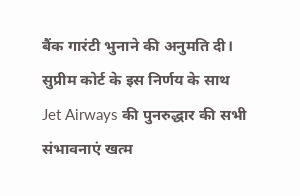बैंक गारंटी भुनाने की अनुमति दी। सुप्रीम कोर्ट के इस निर्णय के साथ Jet Airways की पुनरुद्धार की सभी संभावनाएं खत्म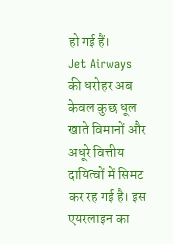हो गई हैं।
Jet Airways की धरोहर अब केवल कुछ धूल खाते विमानों और अधूरे वित्तीय दायित्वों में सिमट कर रह गई है। इस एयरलाइन का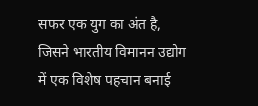सफर एक युग का अंत है, जिसने भारतीय विमानन उद्योग में एक विशेष पहचान बनाई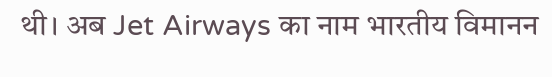थी। अब Jet Airways का नाम भारतीय विमानन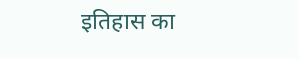इतिहास का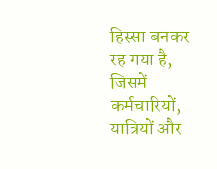हिस्सा बनकर रह गया है, जिसमें कर्मचारियों, यात्रियों और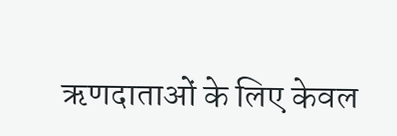ऋणदाताओं के लिए केवल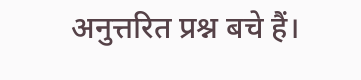अनुत्तरित प्रश्न बचे हैं।